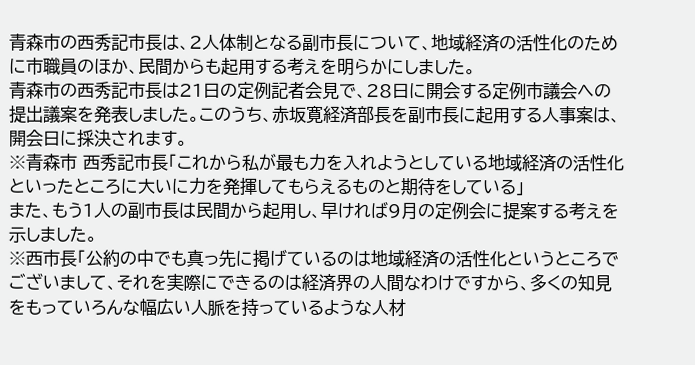青森市の西秀記市長は、2人体制となる副市長について、地域経済の活性化のために市職員のほか、民間からも起用する考えを明らかにしました。
青森市の西秀記市長は21日の定例記者会見で、28日に開会する定例市議会への提出議案を発表しました。このうち、赤坂寛経済部長を副市長に起用する人事案は、開会日に採決されます。
※青森市 西秀記市長「これから私が最も力を入れようとしている地域経済の活性化といったところに大いに力を発揮してもらえるものと期待をしている」
また、もう1人の副市長は民間から起用し、早ければ9月の定例会に提案する考えを示しました。
※西市長「公約の中でも真っ先に掲げているのは地域経済の活性化というところでございまして、それを実際にできるのは経済界の人間なわけですから、多くの知見をもっていろんな幅広い人脈を持っているような人材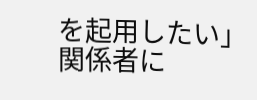を起用したい」
関係者に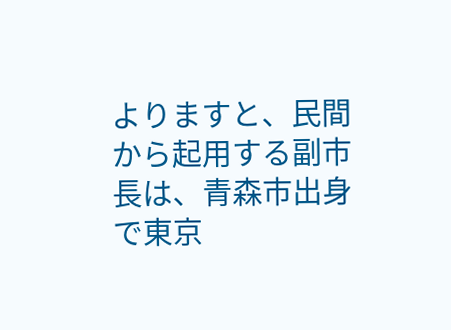よりますと、民間から起用する副市長は、青森市出身で東京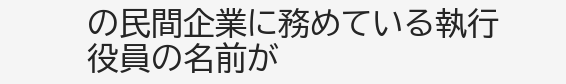の民間企業に務めている執行役員の名前が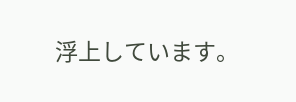浮上しています。